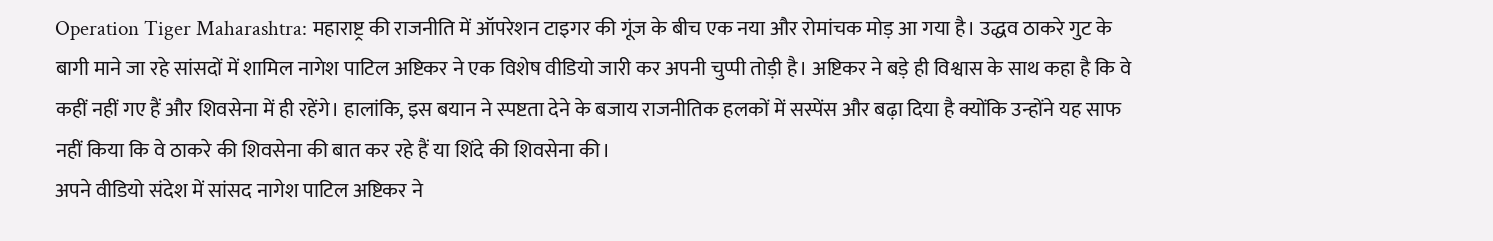Operation Tiger Maharashtra: महाराष्ट्र की राजनीति में ऑपरेशन टाइगर की गूंज के बीच एक नया और रोमांचक मोड़ आ गया है। उद्धव ठाकरे गुट के बागी माने जा रहे सांसदों में शामिल नागेश पाटिल अष्टिकर ने एक विशेष वीडियो जारी कर अपनी चुप्पी तोड़ी है। अष्टिकर ने बड़े ही विश्वास के साथ कहा है कि वे कहीं नहीं गए हैं और शिवसेना में ही रहेंगे। हालांकि, इस बयान ने स्पष्टता देने के बजाय राजनीतिक हलकों में सस्पेंस और बढ़ा दिया है क्योंकि उन्होंने यह साफ नहीं किया कि वे ठाकरे की शिवसेना की बात कर रहे हैं या शिंदे की शिवसेना की।
अपने वीडियो संदेश में सांसद नागेश पाटिल अष्टिकर ने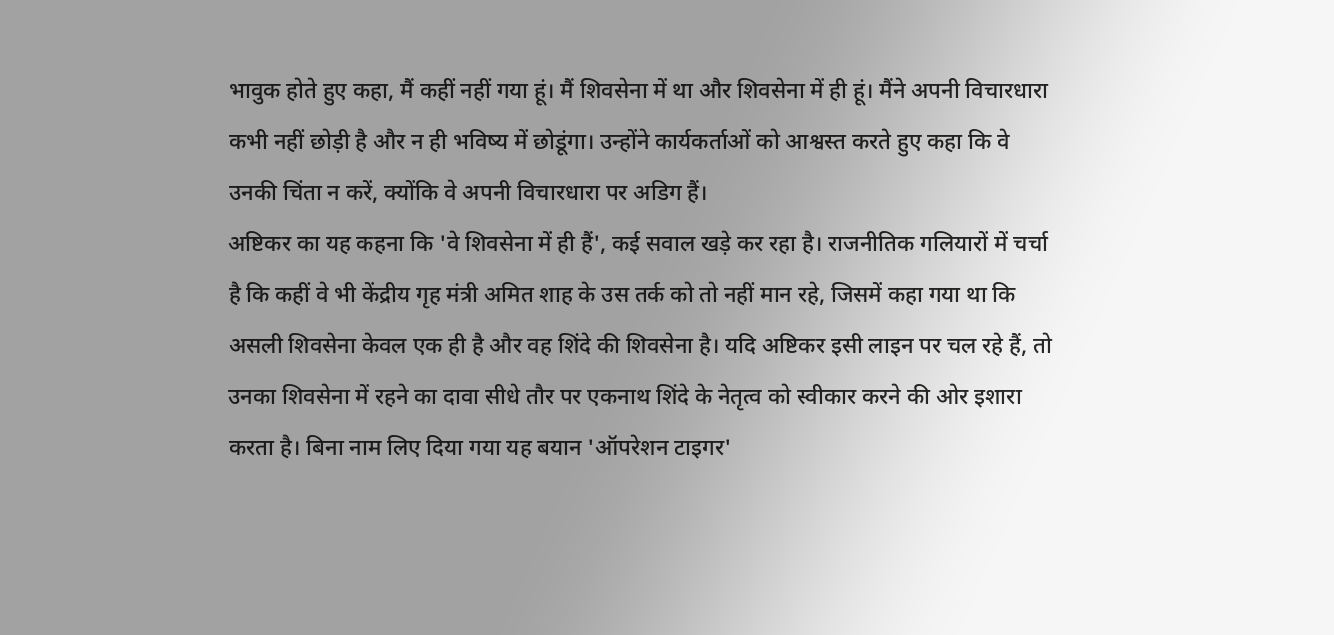भावुक होते हुए कहा, मैं कहीं नहीं गया हूं। मैं शिवसेना में था और शिवसेना में ही हूं। मैंने अपनी विचारधारा कभी नहीं छोड़ी है और न ही भविष्य में छोडूंगा। उन्होंने कार्यकर्ताओं को आश्वस्त करते हुए कहा कि वे उनकी चिंता न करें, क्योंकि वे अपनी विचारधारा पर अडिग हैं।
अष्टिकर का यह कहना कि 'वे शिवसेना में ही हैं', कई सवाल खड़े कर रहा है। राजनीतिक गलियारों में चर्चा है कि कहीं वे भी केंद्रीय गृह मंत्री अमित शाह के उस तर्क को तो नहीं मान रहे, जिसमें कहा गया था कि असली शिवसेना केवल एक ही है और वह शिंदे की शिवसेना है। यदि अष्टिकर इसी लाइन पर चल रहे हैं, तो उनका शिवसेना में रहने का दावा सीधे तौर पर एकनाथ शिंदे के नेतृत्व को स्वीकार करने की ओर इशारा करता है। बिना नाम लिए दिया गया यह बयान 'ऑपरेशन टाइगर'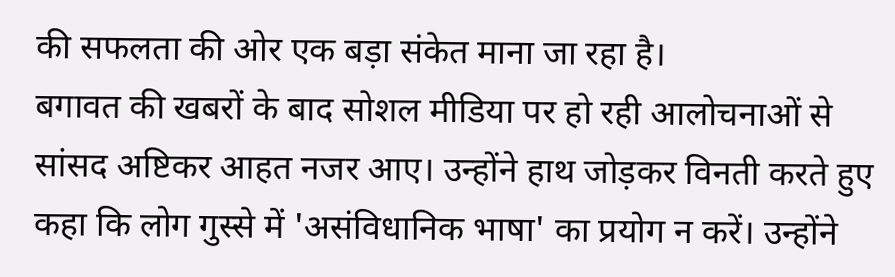की सफलता की ओर एक बड़ा संकेत माना जा रहा है।
बगावत की खबरों के बाद सोशल मीडिया पर हो रही आलोचनाओं से सांसद अष्टिकर आहत नजर आए। उन्होंने हाथ जोड़कर विनती करते हुए कहा कि लोग गुस्से में 'असंविधानिक भाषा' का प्रयोग न करें। उन्होंने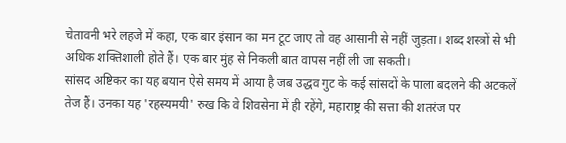चेतावनी भरे लहजे में कहा, एक बार इंसान का मन टूट जाए तो वह आसानी से नहीं जुड़ता। शब्द शस्त्रों से भी अधिक शक्तिशाली होते हैं। एक बार मुंह से निकली बात वापस नहीं ली जा सकती।
सांसद अष्टिकर का यह बयान ऐसे समय में आया है जब उद्धव गुट के कई सांसदों के पाला बदलने की अटकलें तेज हैं। उनका यह 'रहस्यमयी' रुख कि वे शिवसेना में ही रहेंगे, महाराष्ट्र की सत्ता की शतरंज पर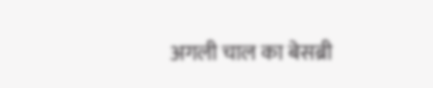अगली चाल का बेसब्री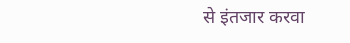से इंतजार करवा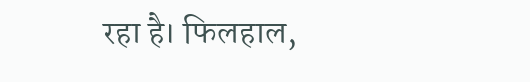रहा है। फिलहाल,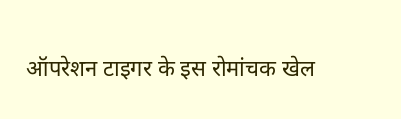ऑपरेशन टाइगर के इस रोमांचक खेल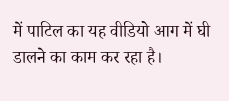में पाटिल का यह वीडियो आग में घी डालने का काम कर रहा है।